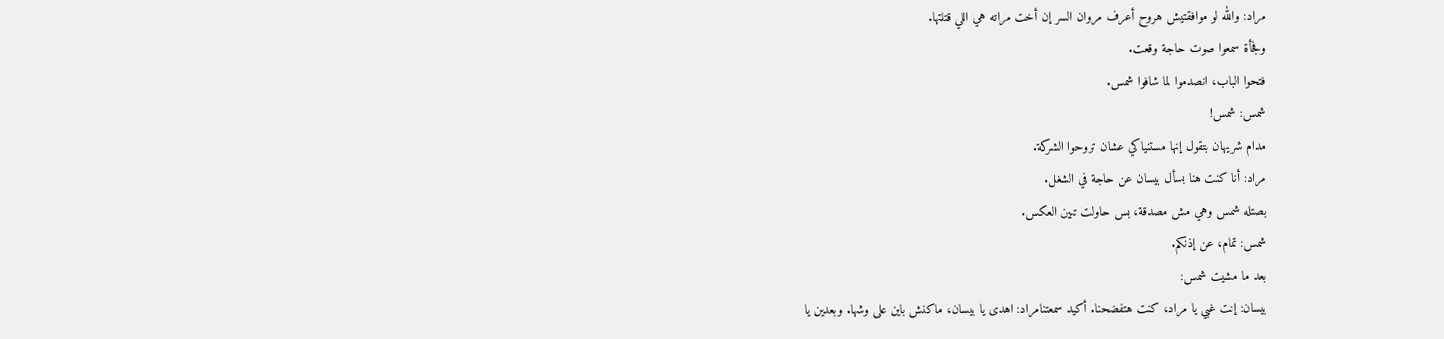مراد: والله لو موافقتيش هروح أعرف مروان السر إن أخت مراته هي اللي قتلتها.
وفجأة سمعوا صوت حاجة وقعت.
فتحوا الباب، انصدموا لما شافوا شمس.
شمس: شمس!
مدام شريهان بتقول إنها مستنياكي عشان تروحوا الشركة.
مراد: أنا كنت هنا بسأل بيسان عن حاجة في الشغل.
بصتله شمس وهي مش مصدقة، بس حاولت تبين العكس.
شمس: تمام، عن إذنكم.
بعد ما مشيت شمس:
بيسان: إنت غبي يا مراد، كنت هتفضحنا. أكيد سمعتنامراد: اهدى يا بيسان، ماكنش باين على وشها. وبعدين يا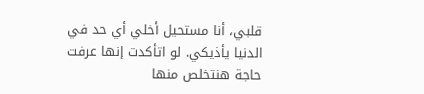قلبي، أنا مستحيل أخلي أي حد في الدنيا يأذيكي. لو اتأكدت إنها عرفت حاجة هنتخلص منها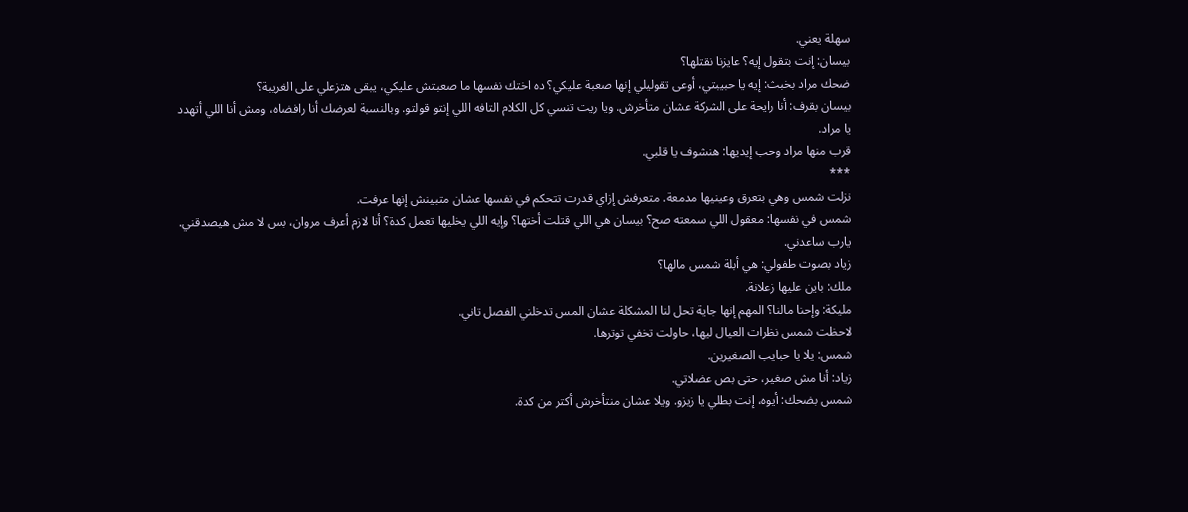سهلة يعني.
بيسان: إنت بتقول إيه؟ عايزنا نقتلها؟
ضحك مراد بخبث: إيه يا حبيبتي، أوعى تقوليلي إنها صعبة عليكي؟ ده اختك نفسها ما صعبتش عليكي، يبقى هتزعلي على الغريبة؟
بيسان بقرف: أنا رايحة على الشركة عشان متأخرش. ويا ريت تنسي كل الكلام التافه اللي إنتو قولتو. وبالنسبة لعرضك أنا رافضاه، ومش أنا اللي أتهدد يا مراد.
قرب منها مراد وحب إيديها: هنشوف يا قلبي.
***
نزلت شمس وهي بتعرق وعينيها مدمعة. متعرفش إزاي قدرت تتحكم في نفسها عشان متبينش إنها عرفت.
شمس في نفسها: معقول اللي سمعته صح؟ بيسان هي اللي قتلت أختها؟ وإيه اللي يخليها تعمل كدة؟ أنا لازم أعرف مروان، بس لا مش هيصدقني. يارب ساعدني.
زياد بصوت طفولي: هي أبلة شمس مالها؟
ملك: باين عليها زعلانة.
مليكة: وإحنا مالنا؟ المهم إنها جاية تحل لنا المشكلة عشان المس تدخلني الفصل تاني.
لاحظت شمس نظرات العيال ليها، حاولت تخفي توترها.
شمس: يلا يا حبايب الصغيرين.
زياد: أنا مش صغير، حتى بص عضلاتي.
شمس بضحك: أيوه، إنت بطلي يا زيزو. ويلا عشان منتأخرش أكتر من كدة.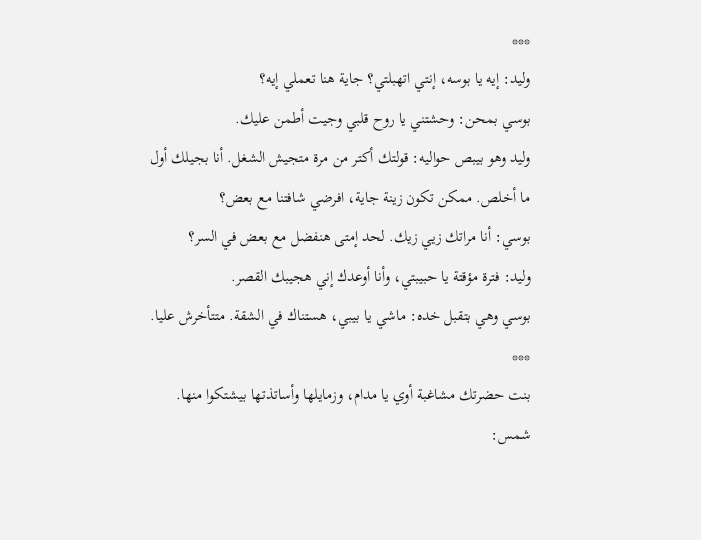***
وليد: إيه يا بوسه، إنتي اتهبلتي؟ جاية هنا تعملي إيه؟
بوسي بمحن: وحشتني يا روح قلبي وجيت أطمن عليك.
وليد وهو بيبص حواليه: قولتك أكتر من مرة متجيش الشغل. أنا بجيلك أول ما أخلص. ممكن تكون زينة جاية، افرضي شافتنا مع بعض؟
بوسي: أنا مراتك زيي زيك. لحد إمتى هنفضل مع بعض في السر؟
وليد: فترة مؤقتة يا حبيبتي، وأنا أوعدك إني هجيبك القصر.
بوسي وهي بتقبل خده: ماشي يا بيبي، هستناك في الشقة. متتأخرش عليا.
***
بنت حضرتك مشاغبة أوي يا مدام، وزمايلها وأساتذتها بيشتكوا منها.
شمس: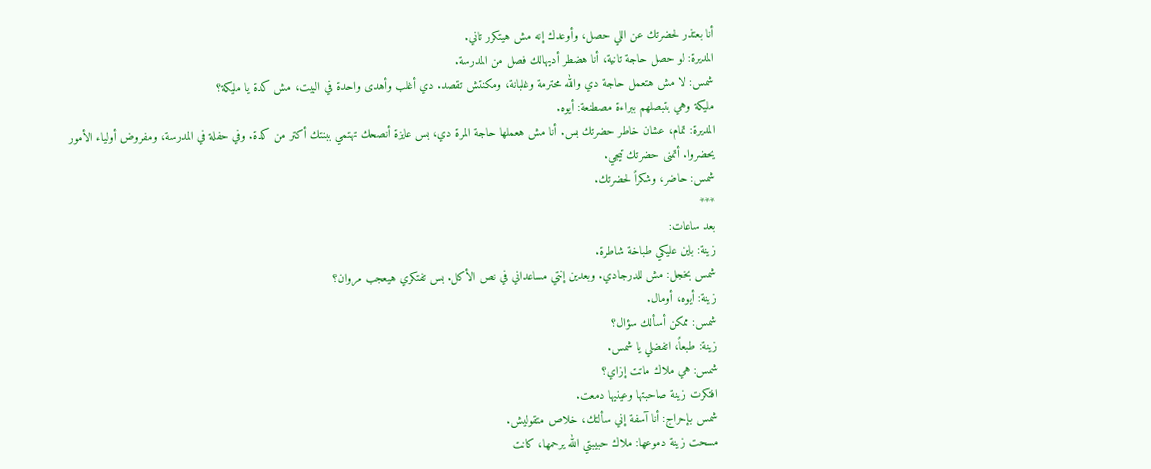أنا بعتذر لحضرتك عن اللي حصل، وأوعدك إنه مش هيتكرر تاني.
المديرة: لو حصل حاجة تانية، أنا هضطر أديهالك فصل من المدرسة.
شمس: لا مش هتعمل حاجة دي والله محترمة وغلبانة، ومكنتش تقصد. دي أغلب وأهدى واحدة في البيت، مش كدة يا مليكة؟
مليكة وهي بتبصلهم ببراءة مصطنعة: أيوه.
المديرة: تمام، عشان خاطر حضرتك بس. أنا مش هعملها حاجة المرة دي، بس عايزة أنصحك تهتمي ببنتك أكتر من كدة. وفي حفلة في المدرسة، ومفروض أولياء الأمور يحضروا. أتمنى حضرتك تيجي.
شمس: حاضر، وشكراً لحضرتك.
***
بعد ساعات:
زينة: باين عليكي طباخة شاطرة.
شمس بخجل: مش للدرجادي. وبعدين إنتي مساعداني في نص الأكل. بس تفتكري هيعجب مروان؟
زينة: أيوه، أومال.
شمس: ممكن أسألك سؤال؟
زينة: طبعاً، اتفضلي يا شمس.
شمس: هي ملاك ماتت إزاي؟
افتكرت زينة صاحبتها وعينيها دمعت.
شمس بإحراج: أنا آسفة إني سألتك، خلاص متقوليش.
مسحت زينة دموعها: ملاك حبيبتي الله يرحمها، كانت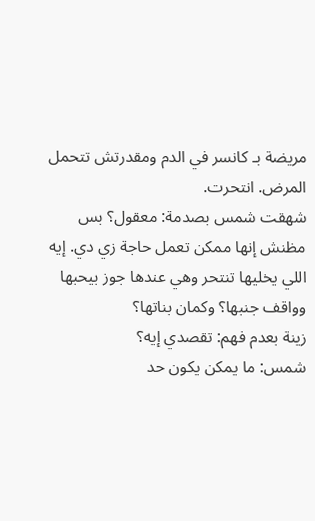مريضة بـ كانسر في الدم ومقدرتش تتحمل المرض. انتحرت.
شهقت شمس بصدمة: معقول؟ بس مظنش إنها ممكن تعمل حاجة زي دي. إيه اللي يخليها تنتحر وهي عندها جوز بيحبها وواقف جنبها؟ وكمان بناتها؟
زينة بعدم فهم: تقصدي إيه؟
شمس: ما يمكن يكون حد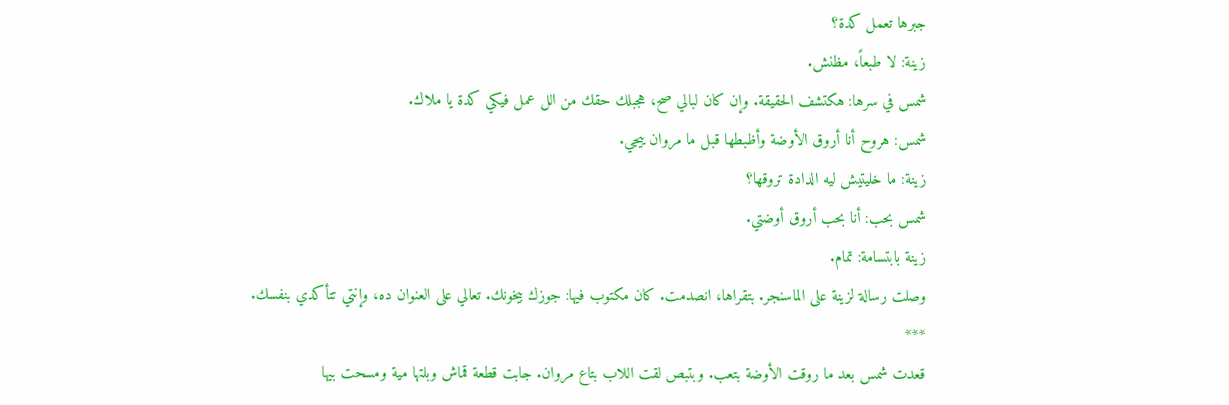جبرها تعمل كدة؟
زينة: لا طبعاً، مظنش.
شمس في سرها: هكتشف الحقيقة. وإن كان لبالي صح، هجبلك حقك من الل عمل فيكي كدة يا ملاك.
شمس: هروح أنا أروق الأوضة وأظبطها قبل ما مروان ييجي.
زينة: ما خليتيش ليه الدادة تروقها؟
شمس بحب: أنا بحب أروق أوضتي.
زينة بابتسامة: تمام.
وصلت رسالة لزينة على الماسنجر. بتقراها، انصدمت. كان مكتوب فيها: جوزك بيخونك. تعالي على العنوان ده، وإنتي تتأكدي بنفسك.
***
قعدت شمس بعد ما روقت الأوضة بتعب. وبتبص لقت اللاب بتاع مروان. جابت قطعة قماش وبلتها مية ومسحت بيها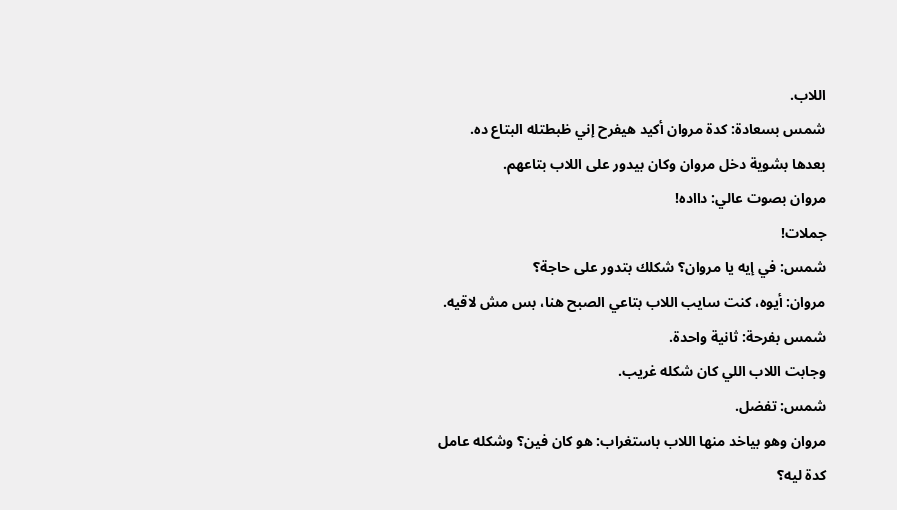اللاب.
شمس بسعادة: كدة مروان أكيد هيفرح إني ظبطتله البتاع ده.
بعدها بشوية دخل مروان وكان بيدور على اللاب بتاعهم.
مروان بصوت عالي: دااده!
جملات!
شمس: في إيه يا مروان؟ شكلك بتدور على حاجة؟
مروان: أيوه، كنت سايب اللاب بتاعي الصبح هنا، بس مش لاقيه.
شمس بفرحة: ثانية واحدة.
وجابت اللاب اللي كان شكله غريب.
شمس: تفضل.
مروان وهو بياخد منها اللاب باستغراب: هو كان فين؟ وشكله عامل كدة ليه؟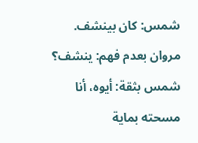شمس: كان بينشف.
مروان بعدم فهم: ينشف؟
شمس بثقة: أيوه، أنا مسحته بماية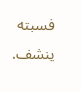فسبته ينشف.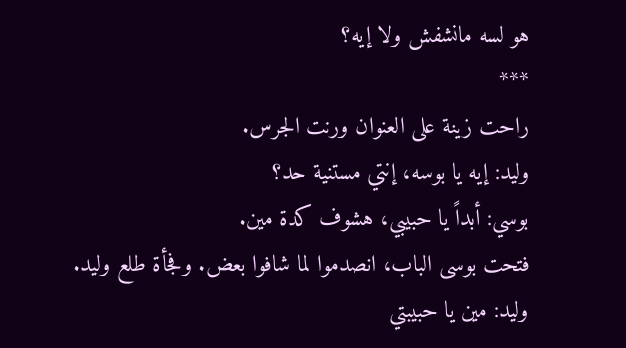هو لسه مانشفش ولا إيه؟
***
راحت زينة على العنوان ورنت الجرس.
وليد: إيه يا بوسه، إنتي مستنية حد؟
بوسي: أبداً يا حبيبي، هشوف كدة مين.
فتحت بوسى الباب، انصدموا لما شافوا بعض. وفجأة طلع وليد.
وليد: مين يا حبيبتي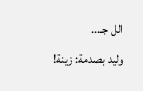الل جـ...
وليد بصدمة: زينة!